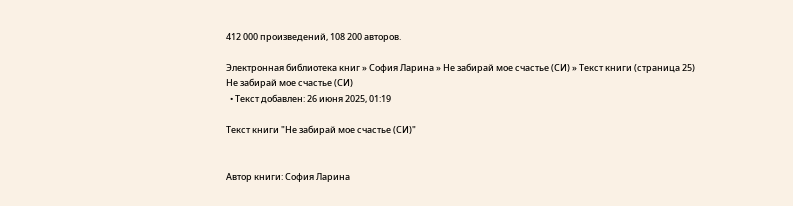412 000 произведений, 108 200 авторов.

Электронная библиотека книг » София Ларина » Не забирай мое счастье (СИ) » Текст книги (страница 25)
Не забирай мое счастье (СИ)
  • Текст добавлен: 26 июня 2025, 01:19

Текст книги "Не забирай мое счастье (СИ)"


Автор книги: София Ларина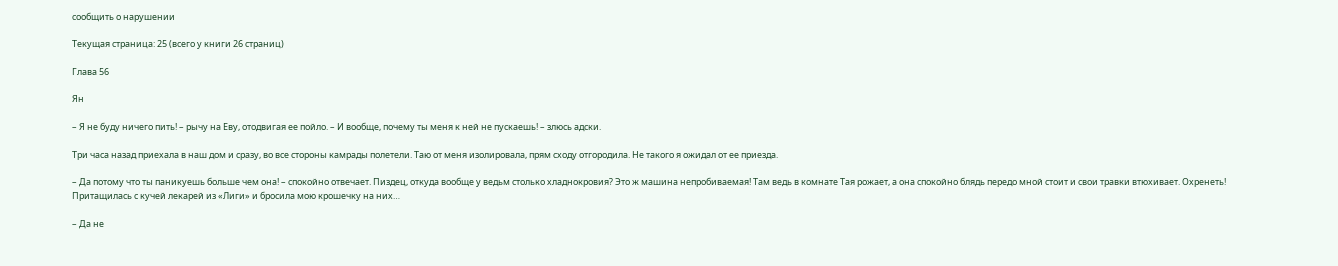сообщить о нарушении

Текущая страница: 25 (всего у книги 26 страниц)

Глава 56

Ян

– Я не буду ничего пить! – рычу на Еву, отодвигая ее пойло. – И вообще, почему ты меня к ней не пускаешь! – злюсь адски.

Три часа назад приехала в наш дом и сразу, во все стороны камрады полетели. Таю от меня изолировала, прям сходу отгородила. Не такого я ожидал от ее приезда.

– Да потому что ты паникуешь больше чем она! – спокойно отвечает. Пиздец, откуда вообще у ведьм столько хладнокровия? Это ж машина непробиваемая! Там ведь в комнате Тая рожает, а она спокойно блядь передо мной стоит и свои травки втюхивает. Охренеть! Притащилась с кучей лекарей из «Лиги» и бросила мою крошечку на них…

– Да не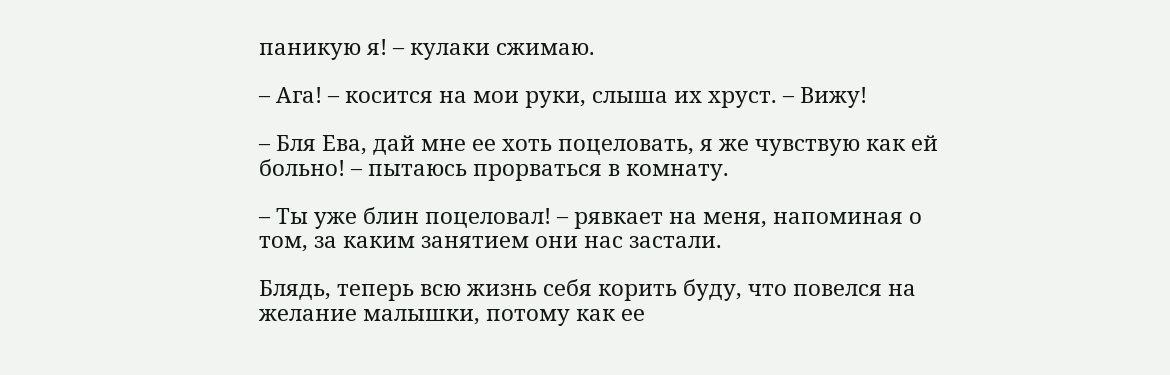паникую я! – кулаки сжимаю.

– Ага! – косится на мои руки, слыша их хруст. – Вижу!

– Бля Ева, дай мне ее хоть поцеловать, я же чувствую как ей больно! – пытаюсь прорваться в комнату.

– Ты уже блин поцеловал! – рявкает на меня, напоминая о том, за каким занятием они нас застали.

Блядь, теперь всю жизнь себя корить буду, что повелся на желание малышки, потому как ее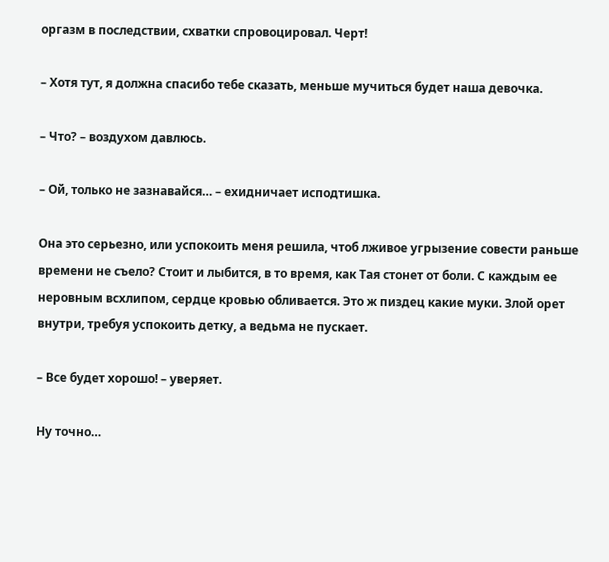оргазм в последствии, схватки спровоцировал. Черт!

– Хотя тут, я должна спасибо тебе сказать, меньше мучиться будет наша девочка.

– Что? – воздухом давлюсь.

– Ой, только не зазнавайся… – ехидничает исподтишка.

Она это серьезно, или успокоить меня решила, чтоб лживое угрызение совести раньше времени не съело? Стоит и лыбится, в то время, как Тая стонет от боли. С каждым ее неровным всхлипом, сердце кровью обливается. Это ж пиздец какие муки. Злой орет внутри, требуя успокоить детку, а ведьма не пускает.

– Все будет хорошо! – уверяет.

Ну точно…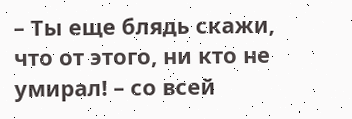– Ты еще блядь скажи, что от этого, ни кто не умирал! – со всей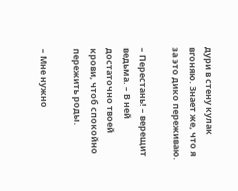дури в стену кулак вгоняю. Знает же, что я за это дико переживаю.

– Перестань! – верещит ведьма. – В ней достаточно твоей крови, чтоб спокойно пережить роды.

– Мне нужно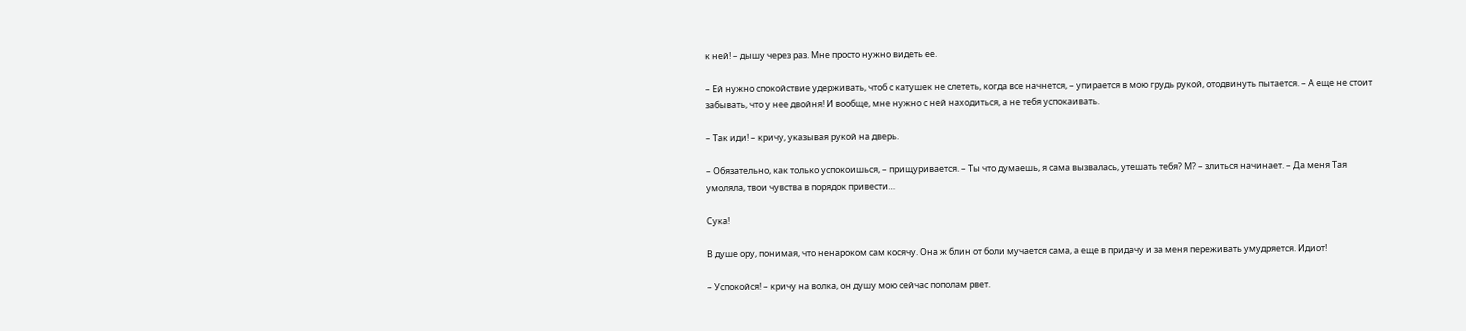к ней! – дышу через раз. Мне просто нужно видеть ее.

– Ей нужно спокойствие удерживать, чтоб с катушек не слететь, когда все начнется, – упирается в мою грудь рукой, отодвинуть пытается. – А еще не стоит забывать, что у нее двойня! И вообще, мне нужно с ней находиться, а не тебя успокаивать.

– Так иди! – кричу, указывая рукой на дверь.

– Обязательно, как только успокоишься, – прищуривается. – Ты что думаешь, я сама вызвалась, утешать тебя? М? – злиться начинает. – Да меня Тая умоляла, твои чувства в порядок привести…

Сука!

В душе ору, понимая, что ненароком сам косячу. Она ж блин от боли мучается сама, а еще в придачу и за меня переживать умудряется. Идиот!

– Успокойся! – кричу на волка, он душу мою сейчас пополам рвет.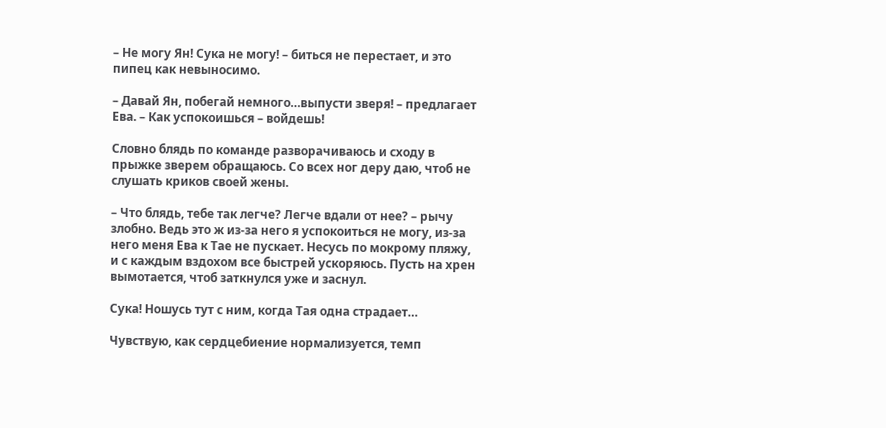– Не могу Ян! Сука не могу! – биться не перестает, и это пипец как невыносимо.

– Давай Ян, побегай немного…выпусти зверя! – предлагает Ева. – Как успокоишься – войдешь!

Словно блядь по команде разворачиваюсь и сходу в прыжке зверем обращаюсь. Со всех ног деру даю, чтоб не слушать криков своей жены.

– Что блядь, тебе так легче? Легче вдали от нее? – рычу злобно. Ведь это ж из-за него я успокоиться не могу, из-за него меня Ева к Тае не пускает. Несусь по мокрому пляжу, и с каждым вздохом все быстрей ускоряюсь. Пусть на хрен вымотается, чтоб заткнулся уже и заснул.

Сука! Ношусь тут с ним, когда Тая одна страдает…

Чувствую, как сердцебиение нормализуется, темп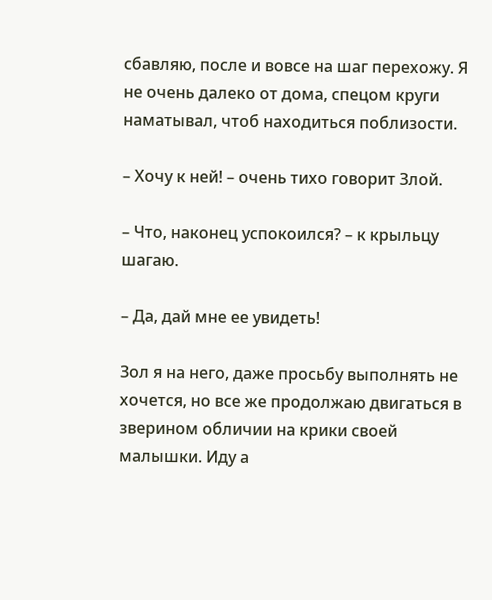сбавляю, после и вовсе на шаг перехожу. Я не очень далеко от дома, спецом круги наматывал, чтоб находиться поблизости.

– Хочу к ней! – очень тихо говорит Злой.

– Что, наконец успокоился? – к крыльцу шагаю.

– Да, дай мне ее увидеть!

Зол я на него, даже просьбу выполнять не хочется, но все же продолжаю двигаться в зверином обличии на крики своей малышки. Иду а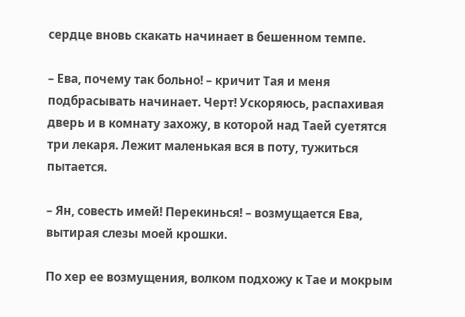сердце вновь скакать начинает в бешенном темпе.

– Ева, почему так больно! – кричит Тая и меня подбрасывать начинает. Черт! Ускоряюсь, распахивая дверь и в комнату захожу, в которой над Таей суетятся три лекаря. Лежит маленькая вся в поту, тужиться пытается.

– Ян, совесть имей! Перекинься! – возмущается Ева, вытирая слезы моей крошки.

По хер ее возмущения, волком подхожу к Тае и мокрым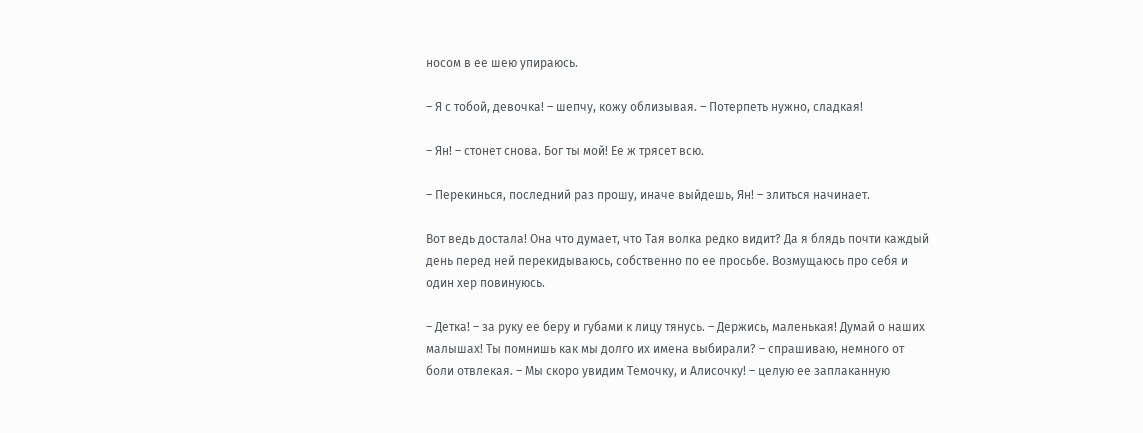носом в ее шею упираюсь.

– Я с тобой, девочка! – шепчу, кожу облизывая. – Потерпеть нужно, сладкая!

– Ян! – стонет снова. Бог ты мой! Ее ж трясет всю.

– Перекинься, последний раз прошу, иначе выйдешь, Ян! – злиться начинает.

Вот ведь достала! Она что думает, что Тая волка редко видит? Да я блядь почти каждый день перед ней перекидываюсь, собственно по ее просьбе. Возмущаюсь про себя и один хер повинуюсь.

– Детка! – за руку ее беру и губами к лицу тянусь. – Держись, маленькая! Думай о наших малышах! Ты помнишь как мы долго их имена выбирали? – спрашиваю, немного от боли отвлекая. – Мы скоро увидим Темочку, и Алисочку! – целую ее заплаканную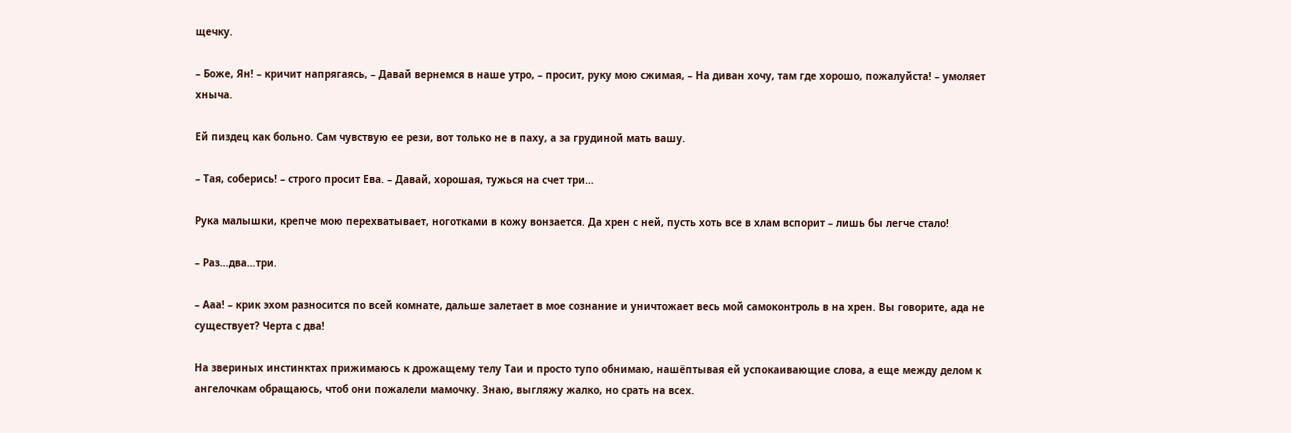щечку.

– Боже, Ян! – кричит напрягаясь, – Давай вернемся в наше утро, – просит, руку мою сжимая, – На диван хочу, там где хорошо, пожалуйста! – умоляет хныча.

Ей пиздец как больно. Сам чувствую ее рези, вот только не в паху, а за грудиной мать вашу.

– Тая, соберись! – строго просит Ева. – Давай, хорошая, тужься на счет три…

Рука малышки, крепче мою перехватывает, ноготками в кожу вонзается. Да хрен с ней, пусть хоть все в хлам вспорит – лишь бы легче стало!

– Раз…два…три.

– Ааа! – крик эхом разносится по всей комнате, дальше залетает в мое сознание и уничтожает весь мой самоконтроль в на хрен. Вы говорите, ада не существует? Черта с два!

На звериных инстинктах прижимаюсь к дрожащему телу Таи и просто тупо обнимаю, нашёптывая ей успокаивающие слова, а еще между делом к ангелочкам обращаюсь, чтоб они пожалели мамочку. Знаю, выгляжу жалко, но срать на всех.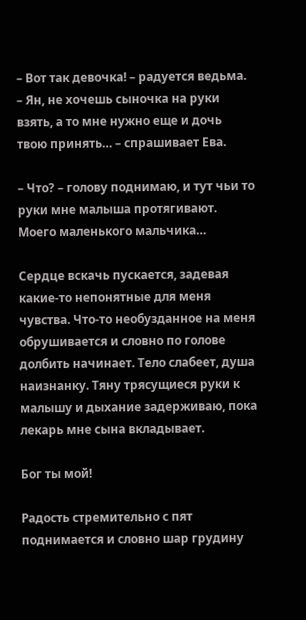– Вот так девочка! – радуется ведьма. – Ян, не хочешь сыночка на руки взять, а то мне нужно еще и дочь твою принять… – спрашивает Ева.

– Что? – голову поднимаю, и тут чьи то руки мне малыша протягивают. Моего маленького мальчика…

Сердце вскачь пускается, задевая какие-то непонятные для меня чувства. Что-то необузданное на меня обрушивается и словно по голове долбить начинает. Тело слабеет, душа наизнанку. Тяну трясущиеся руки к малышу и дыхание задерживаю, пока лекарь мне сына вкладывает.

Бог ты мой!

Радость стремительно с пят поднимается и словно шар грудину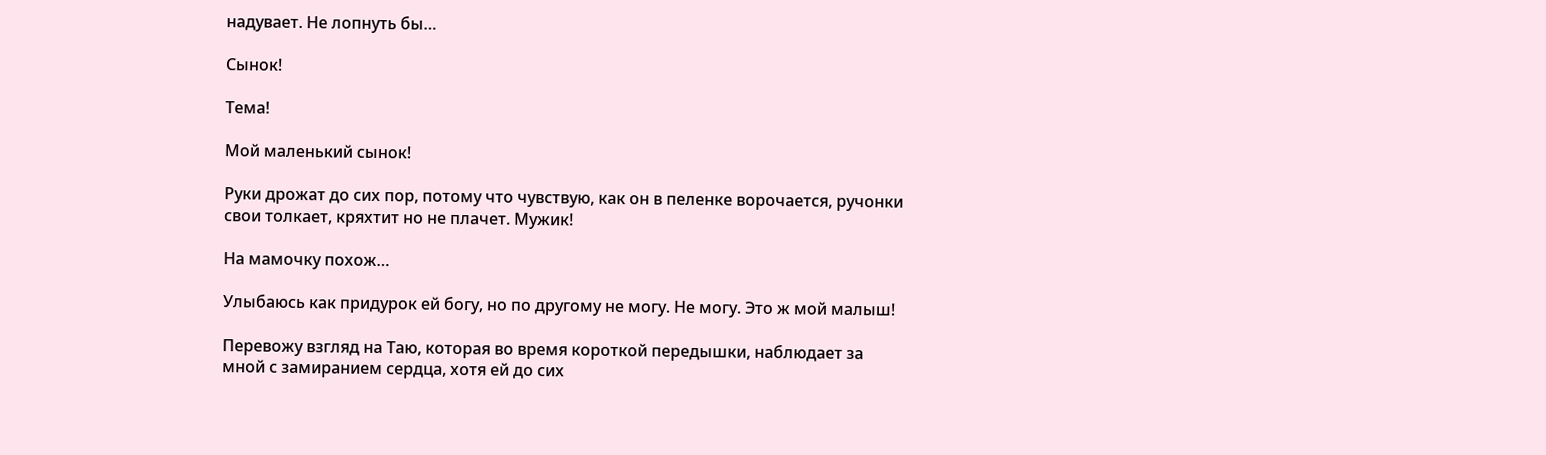надувает. Не лопнуть бы…

Сынок!

Тема!

Мой маленький сынок!

Руки дрожат до сих пор, потому что чувствую, как он в пеленке ворочается, ручонки свои толкает, кряхтит но не плачет. Мужик!

На мамочку похож…

Улыбаюсь как придурок ей богу, но по другому не могу. Не могу. Это ж мой малыш!

Перевожу взгляд на Таю, которая во время короткой передышки, наблюдает за мной с замиранием сердца, хотя ей до сих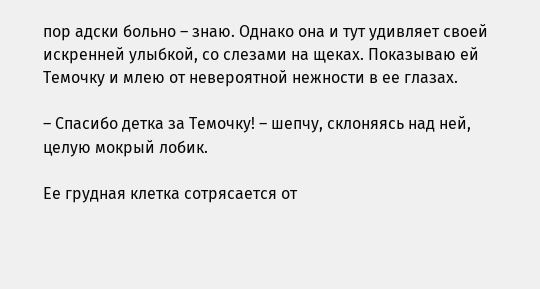пор адски больно – знаю. Однако она и тут удивляет своей искренней улыбкой, со слезами на щеках. Показываю ей Темочку и млею от невероятной нежности в ее глазах.

– Спасибо детка за Темочку! – шепчу, склоняясь над ней, целую мокрый лобик.

Ее грудная клетка сотрясается от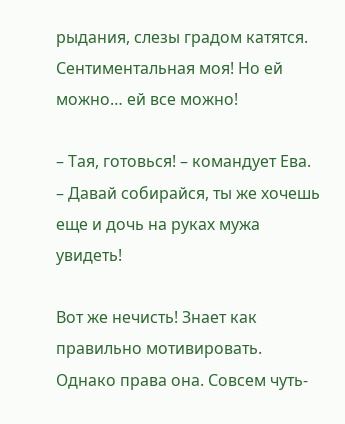рыдания, слезы градом катятся. Сентиментальная моя! Но ей можно… ей все можно!

– Тая, готовься! – командует Ева. – Давай собирайся, ты же хочешь еще и дочь на руках мужа увидеть!

Вот же нечисть! Знает как правильно мотивировать. Однако права она. Совсем чуть-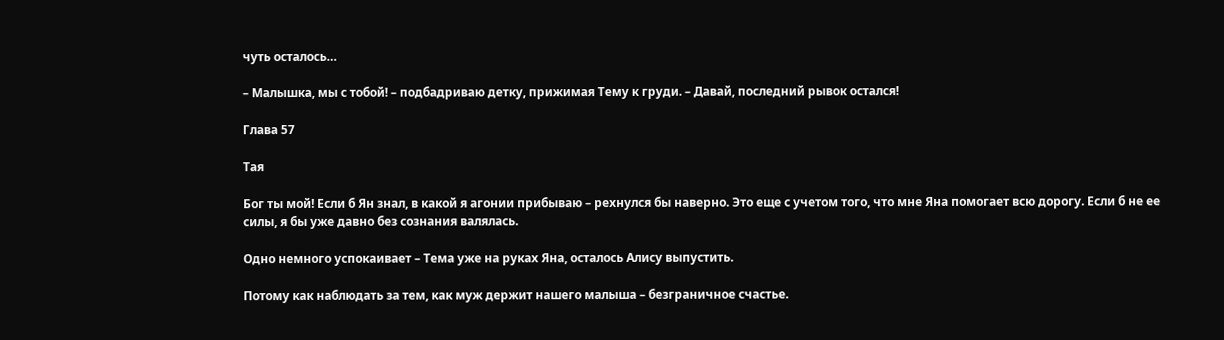чуть осталось…

– Малышка, мы с тобой! – подбадриваю детку, прижимая Тему к груди. – Давай, последний рывок остался!

Глава 57

Тая

Бог ты мой! Если б Ян знал, в какой я агонии прибываю – рехнулся бы наверно. Это еще с учетом того, что мне Яна помогает всю дорогу. Если б не ее силы, я бы уже давно без сознания валялась.

Одно немного успокаивает – Тема уже на руках Яна, осталось Алису выпустить.

Потому как наблюдать за тем, как муж держит нашего малыша – безграничное счастье.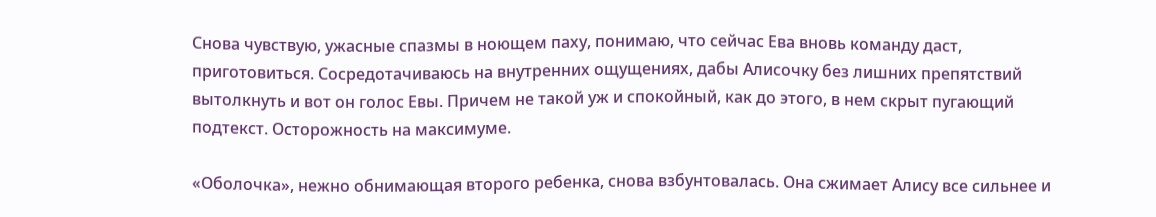Снова чувствую, ужасные спазмы в ноющем паху, понимаю, что сейчас Ева вновь команду даст, приготовиться. Сосредотачиваюсь на внутренних ощущениях, дабы Алисочку без лишних препятствий вытолкнуть и вот он голос Евы. Причем не такой уж и спокойный, как до этого, в нем скрыт пугающий подтекст. Осторожность на максимуме.

«Оболочка», нежно обнимающая второго ребенка, снова взбунтовалась. Она сжимает Алису все сильнее и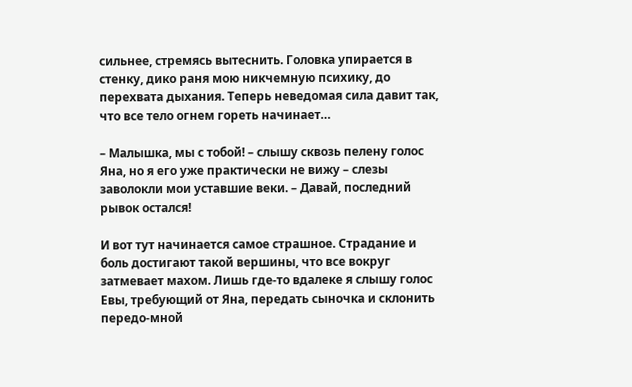сильнее, стремясь вытеснить. Головка упирается в стенку, дико раня мою никчемную психику, до перехвата дыхания. Теперь неведомая сила давит так, что все тело огнем гореть начинает…

– Малышка, мы с тобой! – слышу сквозь пелену голос Яна, но я его уже практически не вижу – слезы заволокли мои уставшие веки. – Давай, последний рывок остался!

И вот тут начинается самое страшное. Страдание и боль достигают такой вершины, что все вокруг затмевает махом. Лишь где-то вдалеке я слышу голос Евы, требующий от Яна, передать сыночка и склонить передо-мной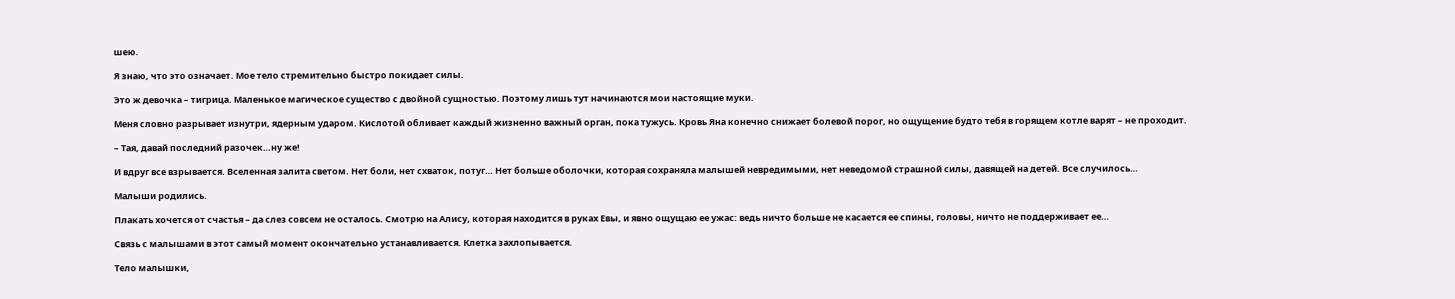шею.

Я знаю, что это означает. Мое тело стремительно быстро покидает силы.

Это ж девочка – тигрица. Маленькое магическое существо с двойной сущностью. Поэтому лишь тут начинаются мои настоящие муки.

Меня словно разрывает изнутри, ядерным ударом. Кислотой обливает каждый жизненно важный орган, пока тужусь. Кровь Яна конечно снижает болевой порог, но ощущение будто тебя в горящем котле варят – не проходит.

– Тая, давай последний разочек…ну же!

И вдруг все взрывается. Вселенная залита светом. Нет боли, нет схваток, потуг… Нет больше оболочки, которая сохраняла малышей невредимыми, нет неведомой страшной силы, давящей на детей. Все случилось…

Малыши родились.

Плакать хочется от счастья – да слез совсем не осталось. Смотрю на Алису, которая находится в руках Евы, и явно ощущаю ее ужас: ведь ничто больше не касается ее спины, головы, ничто не поддерживает ее…

Связь с малышами в этот самый момент окончательно устанавливается. Клетка захлопывается.

Тело малышки,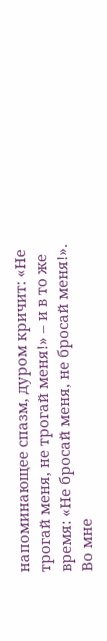напоминающее спазм, дуром кричит: «Не трогай меня, не трогай меня!» – и в то же время: «Не бросай меня, не бросай меня!». Во мне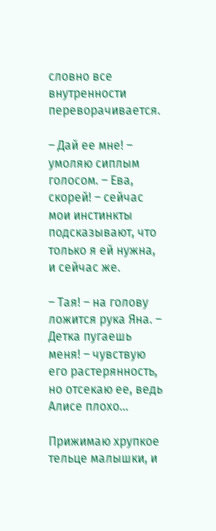словно все внутренности переворачивается.

– Дай ее мне! – умоляю сиплым голосом. – Ева, скорей! – сейчас мои инстинкты подсказывают, что только я ей нужна, и сейчас же.

– Тая! – на голову ложится рука Яна. – Детка пугаешь меня! – чувствую его растерянность, но отсекаю ее, ведь Алисе плохо…

Прижимаю хрупкое тельце малышки, и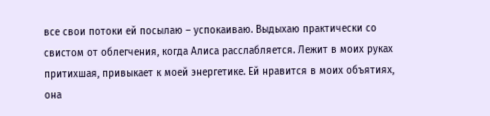все свои потоки ей посылаю – успокаиваю. Выдыхаю практически со свистом от облегчения, когда Алиса расслабляется. Лежит в моих руках притихшая, привыкает к моей энергетике. Ей нравится в моих объятиях, она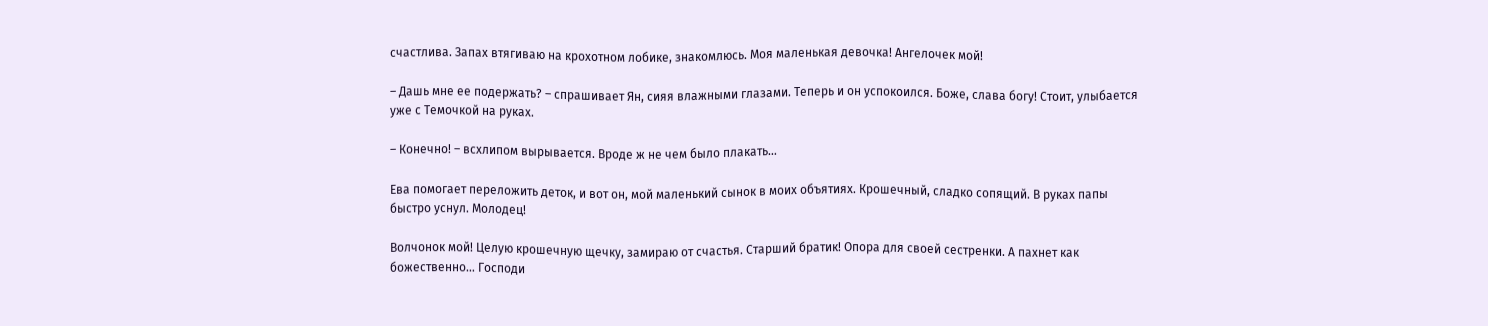счастлива. Запах втягиваю на крохотном лобике, знакомлюсь. Моя маленькая девочка! Ангелочек мой!

– Дашь мне ее подержать? – спрашивает Ян, сияя влажными глазами. Теперь и он успокоился. Боже, слава богу! Стоит, улыбается уже с Темочкой на руках.

– Конечно! – всхлипом вырывается. Вроде ж не чем было плакать…

Ева помогает переложить деток, и вот он, мой маленький сынок в моих объятиях. Крошечный, сладко сопящий. В руках папы быстро уснул. Молодец!

Волчонок мой! Целую крошечную щечку, замираю от счастья. Старший братик! Опора для своей сестренки. А пахнет как божественно… Господи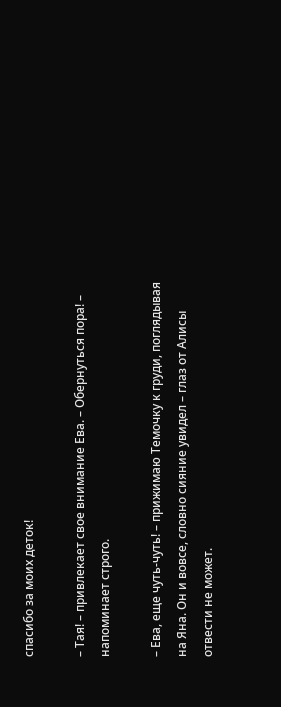спасибо за моих деток!

– Тая! – привлекает свое внимание Ева. – Обернуться пора! – напоминает строго.

– Ева, еще чуть-чуть! – прижимаю Темочку к груди, поглядывая на Яна. Он и вовсе, словно сияние увидел – глаз от Алисы отвести не может.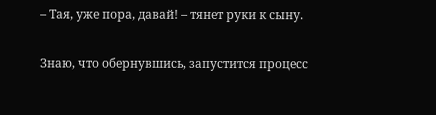– Тая, уже пора, давай! – тянет руки к сыну.

Знаю, что обернувшись, запустится процесс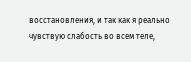восстановления, и так как я реально чувствую слабость во всем теле,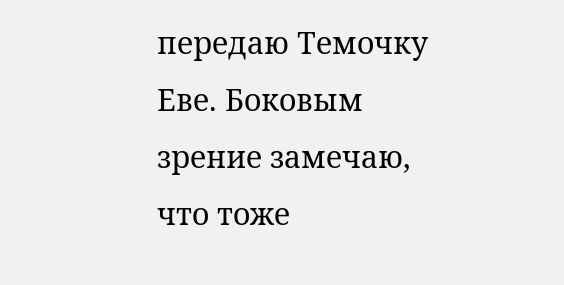передаю Темочку Еве. Боковым зрение замечаю, что тоже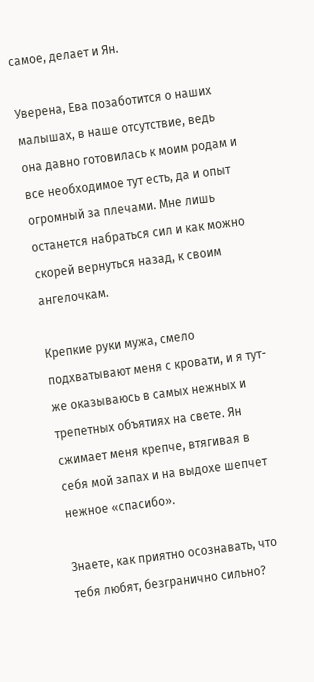самое, делает и Ян.

Уверена, Ева позаботится о наших малышах, в наше отсутствие, ведь она давно готовилась к моим родам и все необходимое тут есть, да и опыт огромный за плечами. Мне лишь останется набраться сил и как можно скорей вернуться назад, к своим ангелочкам.

Крепкие руки мужа, смело подхватывают меня с кровати, и я тут-же оказываюсь в самых нежных и трепетных объятиях на свете. Ян сжимает меня крепче, втягивая в себя мой запах и на выдохе шепчет нежное «спасибо».

Знаете, как приятно осознавать, что тебя любят, безгранично сильно?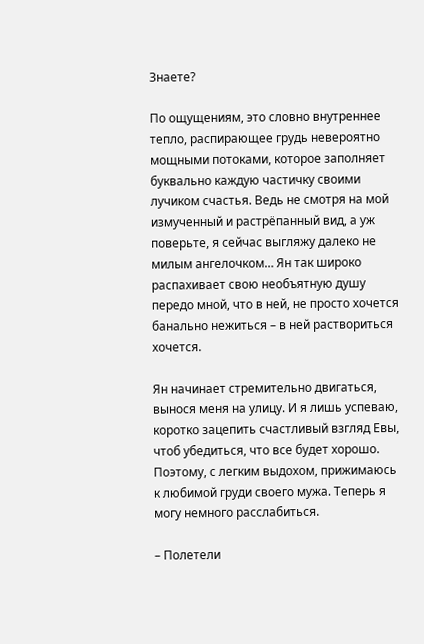Знаете?

По ощущениям, это словно внутреннее тепло, распирающее грудь невероятно мощными потоками, которое заполняет буквально каждую частичку своими лучиком счастья. Ведь не смотря на мой измученный и растрёпанный вид, а уж поверьте, я сейчас выгляжу далеко не милым ангелочком… Ян так широко распахивает свою необъятную душу передо мной, что в ней, не просто хочется банально нежиться – в ней раствориться хочется.

Ян начинает стремительно двигаться, вынося меня на улицу. И я лишь успеваю, коротко зацепить счастливый взгляд Евы, чтоб убедиться, что все будет хорошо. Поэтому, с легким выдохом, прижимаюсь к любимой груди своего мужа. Теперь я могу немного расслабиться.

– Полетели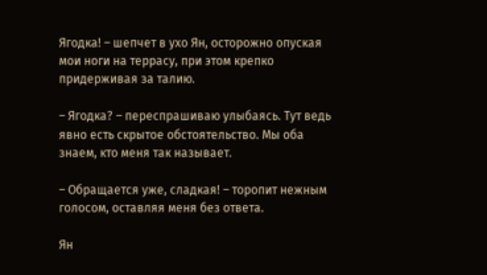Ягодка! – шепчет в ухо Ян, осторожно опуская мои ноги на террасу, при этом крепко придерживая за талию.

– Ягодка? – переспрашиваю улыбаясь. Тут ведь явно есть скрытое обстоятельство. Мы оба знаем, кто меня так называет.

– Обращается уже, сладкая! – торопит нежным голосом, оставляя меня без ответа.

Ян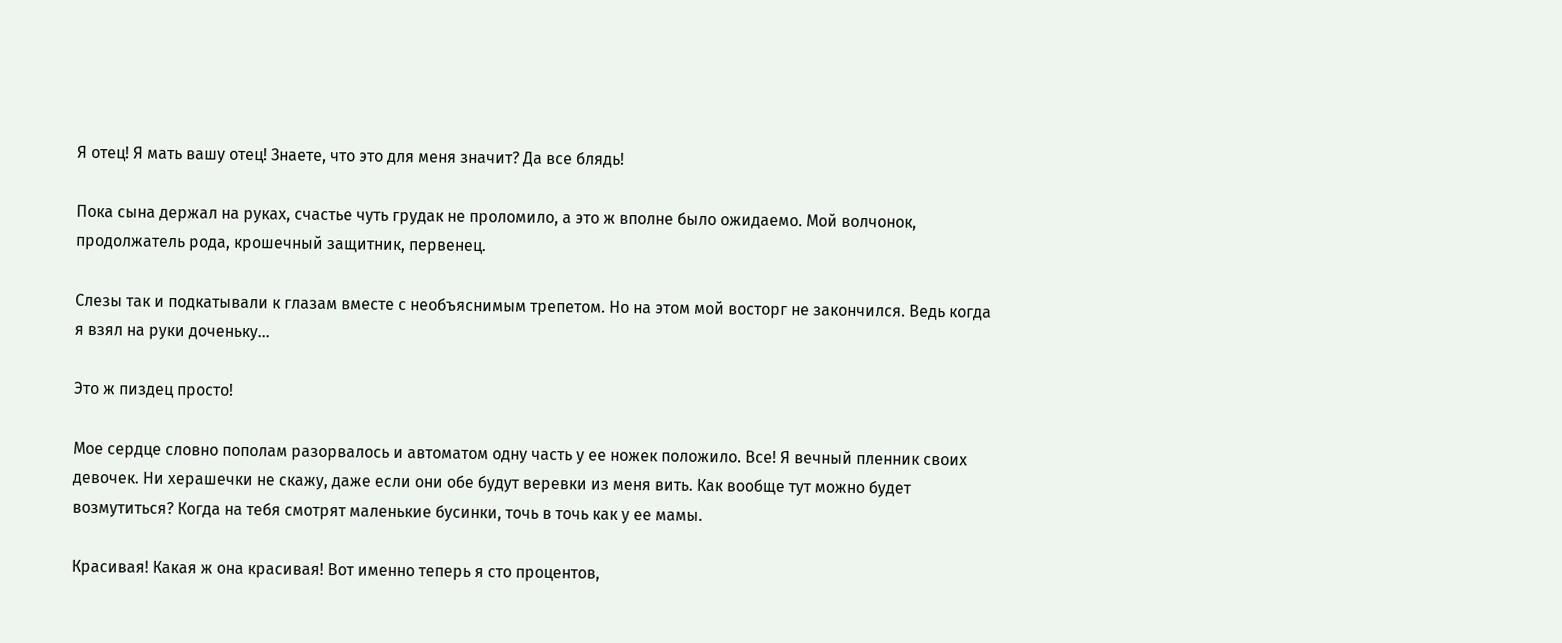Я отец! Я мать вашу отец! Знаете, что это для меня значит? Да все блядь!

Пока сына держал на руках, счастье чуть грудак не проломило, а это ж вполне было ожидаемо. Мой волчонок, продолжатель рода, крошечный защитник, первенец.

Слезы так и подкатывали к глазам вместе с необъяснимым трепетом. Но на этом мой восторг не закончился. Ведь когда я взял на руки доченьку…

Это ж пиздец просто!

Мое сердце словно пополам разорвалось и автоматом одну часть у ее ножек положило. Все! Я вечный пленник своих девочек. Ни херашечки не скажу, даже если они обе будут веревки из меня вить. Как вообще тут можно будет возмутиться? Когда на тебя смотрят маленькие бусинки, точь в точь как у ее мамы.

Красивая! Какая ж она красивая! Вот именно теперь я сто процентов,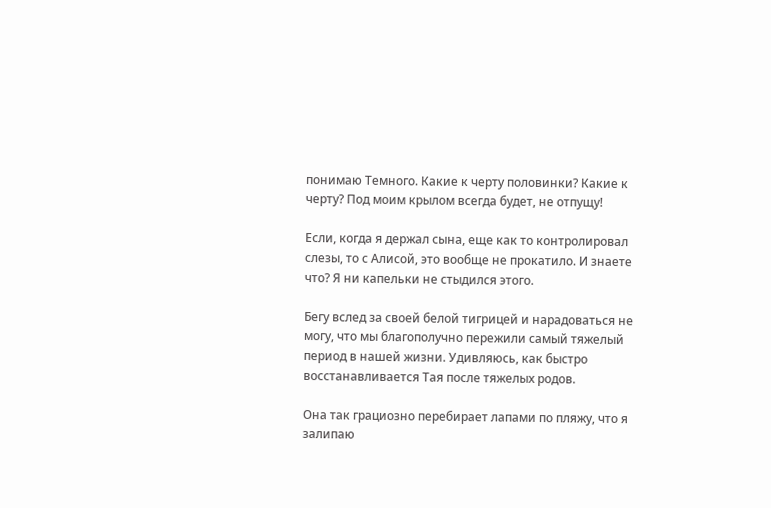понимаю Темного. Какие к черту половинки? Какие к черту? Под моим крылом всегда будет, не отпущу!

Если, когда я держал сына, еще как то контролировал слезы, то с Алисой, это вообще не прокатило. И знаете что? Я ни капельки не стыдился этого.

Бегу вслед за своей белой тигрицей и нарадоваться не могу, что мы благополучно пережили самый тяжелый период в нашей жизни. Удивляюсь, как быстро восстанавливается Тая после тяжелых родов.

Она так грациозно перебирает лапами по пляжу, что я залипаю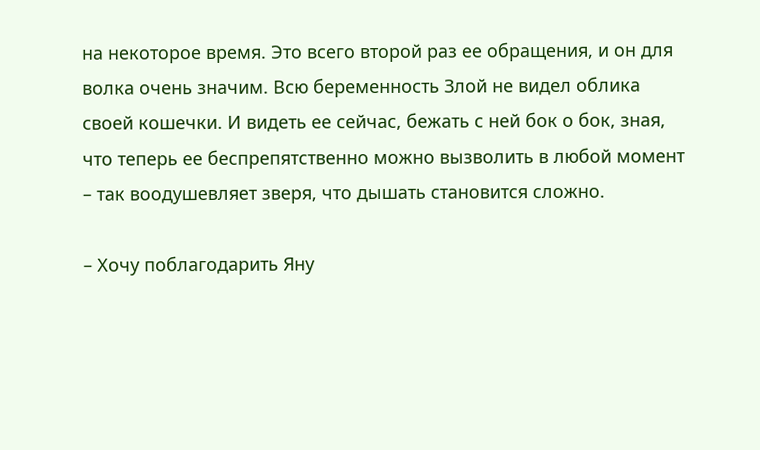на некоторое время. Это всего второй раз ее обращения, и он для волка очень значим. Всю беременность Злой не видел облика своей кошечки. И видеть ее сейчас, бежать с ней бок о бок, зная, что теперь ее беспрепятственно можно вызволить в любой момент – так воодушевляет зверя, что дышать становится сложно.

– Хочу поблагодарить Яну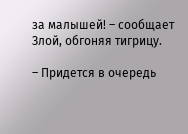за малышей! – сообщает Злой, обгоняя тигрицу.

– Придется в очередь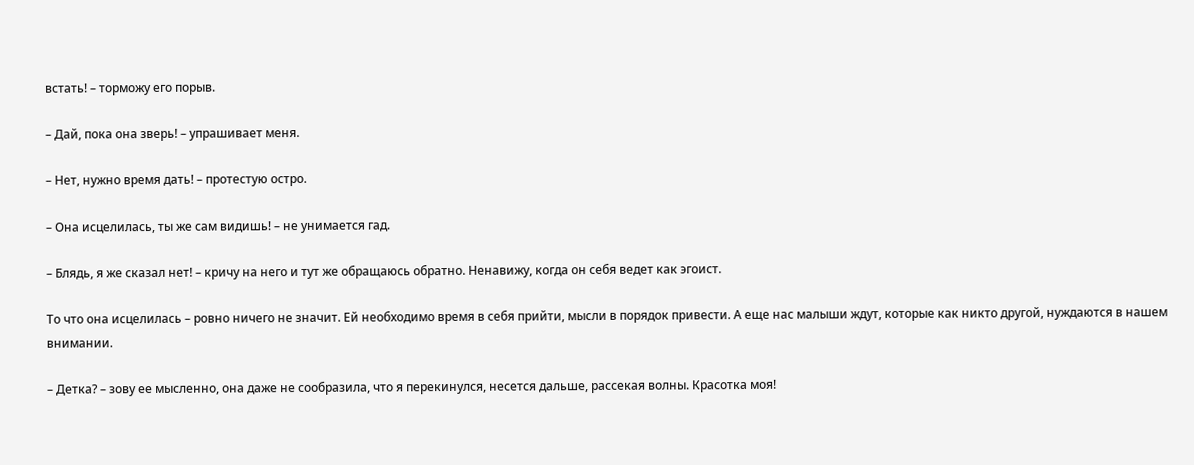встать! – торможу его порыв.

– Дай, пока она зверь! – упрашивает меня.

– Нет, нужно время дать! – протестую остро.

– Она исцелилась, ты же сам видишь! – не унимается гад.

– Блядь, я же сказал нет! – кричу на него и тут же обращаюсь обратно. Ненавижу, когда он себя ведет как эгоист.

То что она исцелилась – ровно ничего не значит. Ей необходимо время в себя прийти, мысли в порядок привести. А еще нас малыши ждут, которые как никто другой, нуждаются в нашем внимании.

– Детка? – зову ее мысленно, она даже не сообразила, что я перекинулся, несется дальше, рассекая волны. Красотка моя!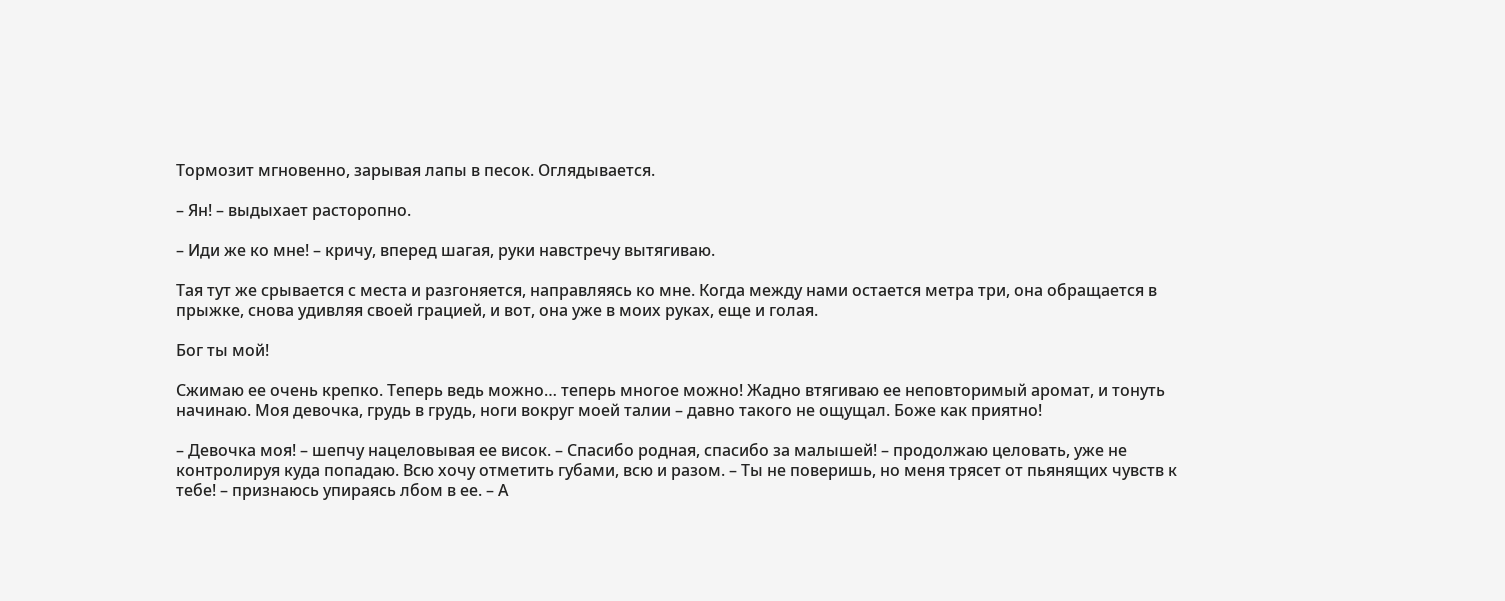Тормозит мгновенно, зарывая лапы в песок. Оглядывается.

– Ян! – выдыхает расторопно.

– Иди же ко мне! – кричу, вперед шагая, руки навстречу вытягиваю.

Тая тут же срывается с места и разгоняется, направляясь ко мне. Когда между нами остается метра три, она обращается в прыжке, снова удивляя своей грацией, и вот, она уже в моих руках, еще и голая.

Бог ты мой!

Сжимаю ее очень крепко. Теперь ведь можно… теперь многое можно! Жадно втягиваю ее неповторимый аромат, и тонуть начинаю. Моя девочка, грудь в грудь, ноги вокруг моей талии – давно такого не ощущал. Боже как приятно!

– Девочка моя! – шепчу нацеловывая ее висок. – Спасибо родная, спасибо за малышей! – продолжаю целовать, уже не контролируя куда попадаю. Всю хочу отметить губами, всю и разом. – Ты не поверишь, но меня трясет от пьянящих чувств к тебе! – признаюсь упираясь лбом в ее. – А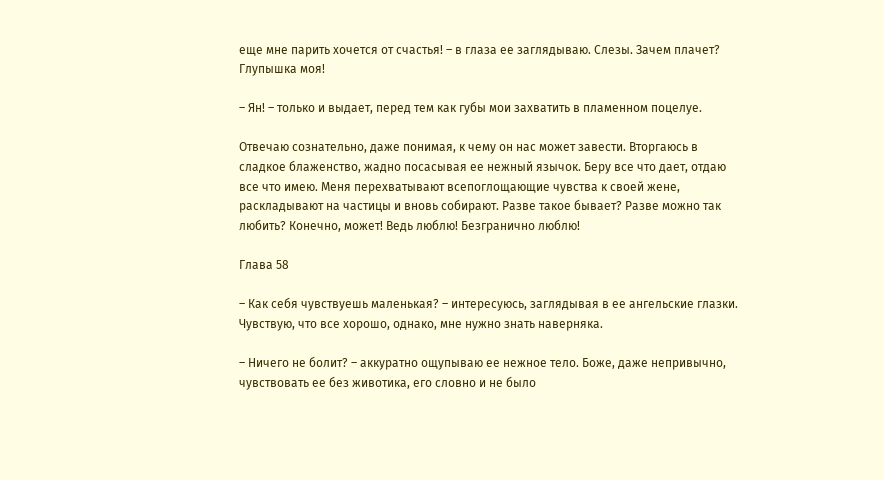еще мне парить хочется от счастья! – в глаза ее заглядываю. Слезы. Зачем плачет? Глупышка моя!

– Ян! – только и выдает, перед тем как губы мои захватить в пламенном поцелуе.

Отвечаю сознательно, даже понимая, к чему он нас может завести. Вторгаюсь в сладкое блаженство, жадно посасывая ее нежный язычок. Беру все что дает, отдаю все что имею. Меня перехватывают всепоглощающие чувства к своей жене, раскладывают на частицы и вновь собирают. Разве такое бывает? Разве можно так любить? Конечно, может! Ведь люблю! Безгранично люблю!

Глава 58

– Как себя чувствуешь маленькая? – интересуюсь, заглядывая в ее ангельские глазки. Чувствую, что все хорошо, однако, мне нужно знать наверняка.

– Ничего не болит? – аккуратно ощупываю ее нежное тело. Боже, даже непривычно, чувствовать ее без животика, его словно и не было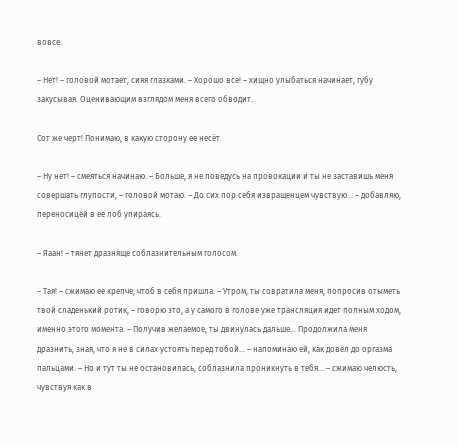вовсе.

– Нет! – головой мотает, сияя глазками. – Хорошо все! – хищно улыбаться начинает, губу закусывая. Оценивающим взглядом меня всего обводит.

Сот же черт! Понимаю, в какую сторону ее несёт.

– Ну нет! – смеяться начинаю. – Больше, я не поведусь на провокации и ты не заставишь меня совершать глупости, – головой мотаю. – До сих пор себя извращенцем чувствую… – добавляю, переносицей в ее лоб упираясь.

– Яаан! – тянет дразняще соблазнительным голосом.

– Тая! – сжимаю ее крепче, чтоб в себя пришла. – Утром, ты совратила меня, попросив отыметь твой сладенький ротик, – говорю это, а у самого в голове уже трансляция идет полным ходом, именно этого момента. – Получив желаемое, ты двинулась дальше… Продолжила меня дразнить, зная, что я не в силах устоять перед тобой… – напоминаю ей, как довел до оргазма пальцами. – Но и тут ты не остановилась, соблазнила проникнуть в тебя… – сжимаю челюсть, чувствуя как в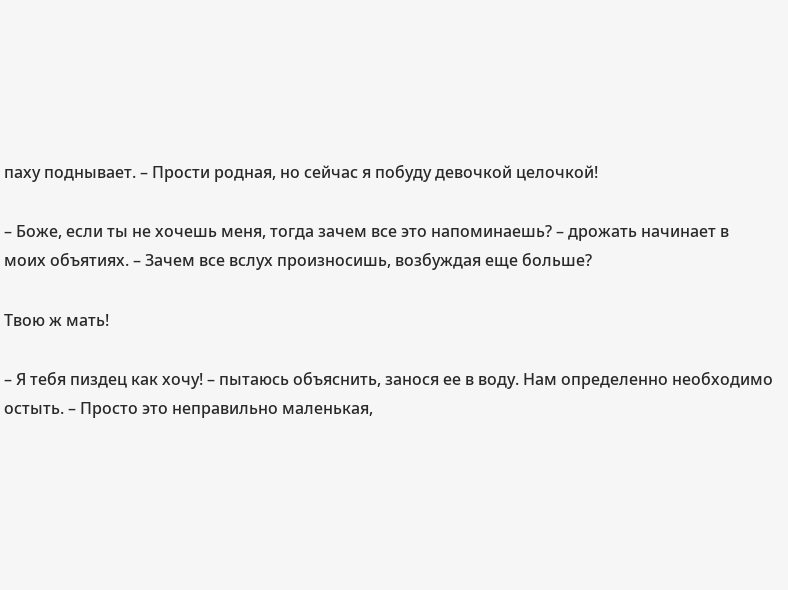паху поднывает. – Прости родная, но сейчас я побуду девочкой целочкой!

– Боже, если ты не хочешь меня, тогда зачем все это напоминаешь? – дрожать начинает в моих объятиях. – Зачем все вслух произносишь, возбуждая еще больше?

Твою ж мать!

– Я тебя пиздец как хочу! – пытаюсь объяснить, занося ее в воду. Нам определенно необходимо остыть. – Просто это неправильно маленькая,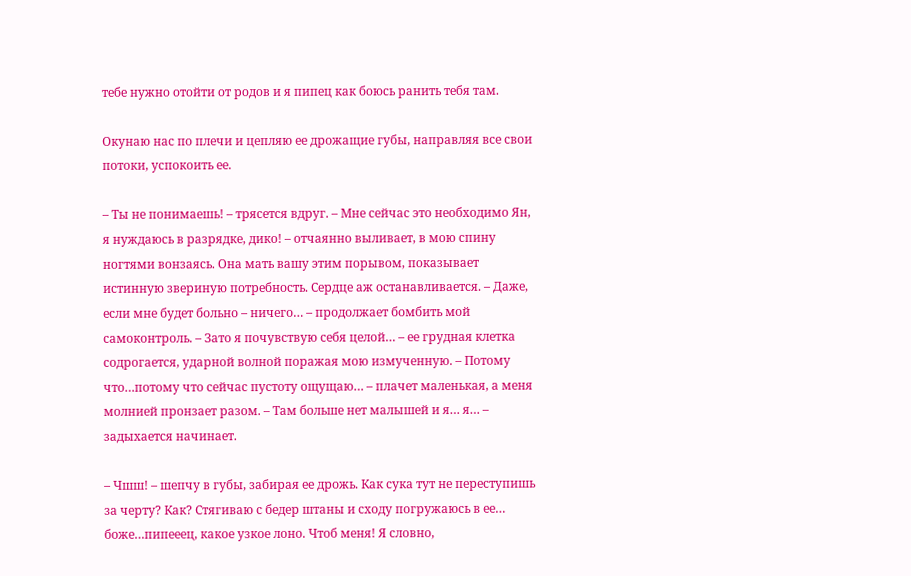тебе нужно отойти от родов и я пипец как боюсь ранить тебя там.

Окунаю нас по плечи и цепляю ее дрожащие губы, направляя все свои потоки, успокоить ее.

– Ты не понимаешь! – трясется вдруг. – Мне сейчас это необходимо Ян, я нуждаюсь в разрядке, дико! – отчаянно выливает, в мою спину ногтями вонзаясь. Она мать вашу этим порывом, показывает истинную звериную потребность. Сердце аж останавливается. – Даже, если мне будет больно – ничего… – продолжает бомбить мой самоконтроль. – Зато я почувствую себя целой… – ее грудная клетка содрогается, ударной волной поражая мою измученную. – Потому что…потому что сейчас пустоту ощущаю… – плачет маленькая, а меня молнией пронзает разом. – Там больше нет малышей и я… я… – задыхается начинает.

– Чшш! – шепчу в губы, забирая ее дрожь. Как сука тут не переступишь за черту? Как? Стягиваю с бедер штаны и сходу погружаюсь в ее… боже…пипееец, какое узкое лоно. Чтоб меня! Я словно,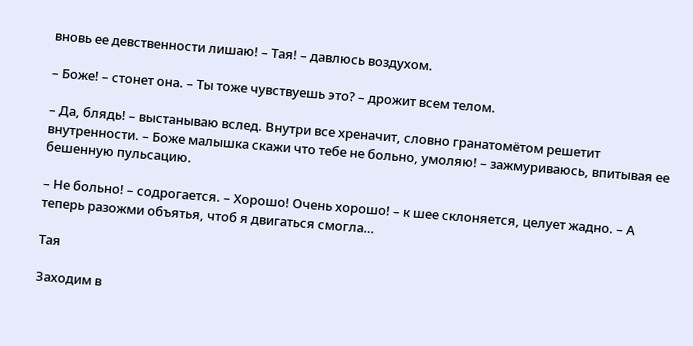вновь ее девственности лишаю! – Тая! – давлюсь воздухом.

– Боже! – стонет она. – Ты тоже чувствуешь это? – дрожит всем телом.

– Да, блядь! – выстанываю вслед. Внутри все хреначит, словно гранатомётом решетит внутренности. – Боже малышка скажи что тебе не больно, умоляю! – зажмуриваюсь, впитывая ее бешенную пульсацию.

– Не больно! – содрогается. – Хорошо! Очень хорошо! – к шее склоняется, целует жадно. – А теперь разожми объятья, чтоб я двигаться смогла…

Тая

Заходим в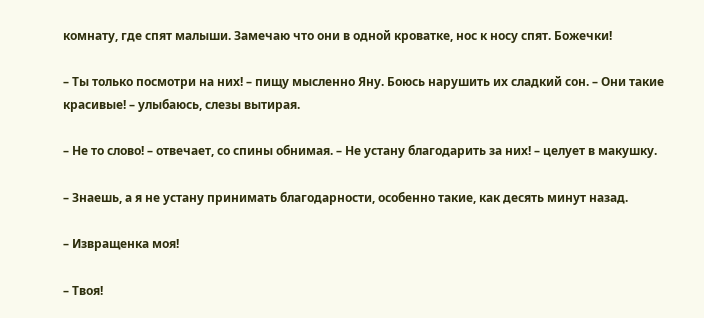комнату, где спят малыши. Замечаю что они в одной кроватке, нос к носу спят. Божечки!

– Ты только посмотри на них! – пищу мысленно Яну. Боюсь нарушить их сладкий сон. – Они такие красивые! – улыбаюсь, слезы вытирая.

– Не то слово! – отвечает, со спины обнимая. – Не устану благодарить за них! – целует в макушку.

– Знаешь, а я не устану принимать благодарности, особенно такие, как десять минут назад.

– Извращенка моя!

– Твоя!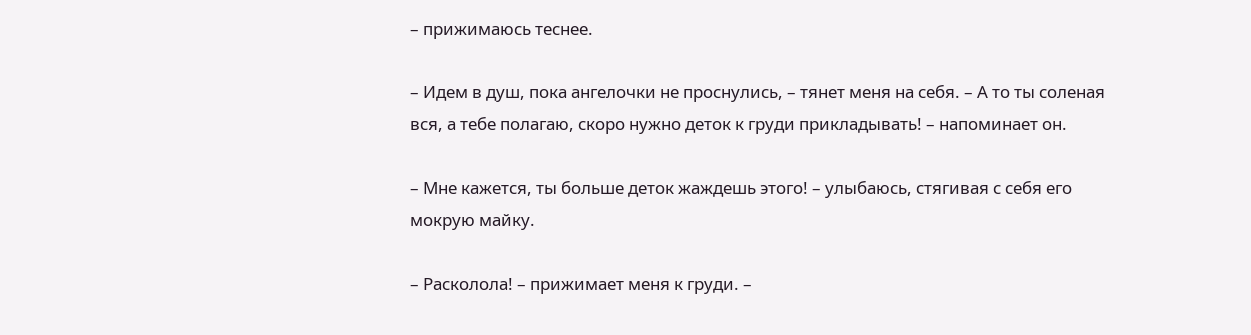– прижимаюсь теснее.

– Идем в душ, пока ангелочки не проснулись, – тянет меня на себя. – А то ты соленая вся, а тебе полагаю, скоро нужно деток к груди прикладывать! – напоминает он.

– Мне кажется, ты больше деток жаждешь этого! – улыбаюсь, стягивая с себя его мокрую майку.

– Расколола! – прижимает меня к груди. –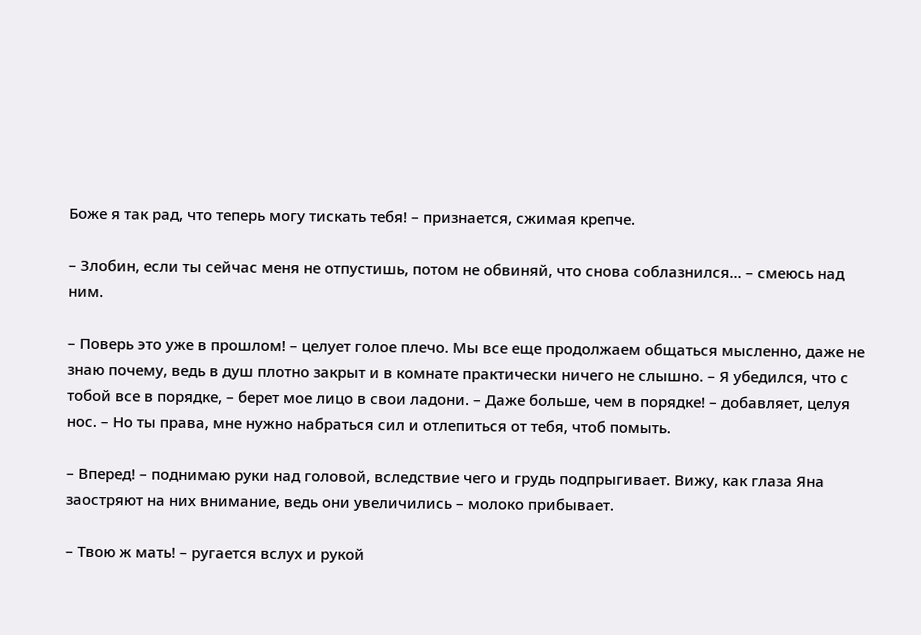Боже я так рад, что теперь могу тискать тебя! – признается, сжимая крепче.

– Злобин, если ты сейчас меня не отпустишь, потом не обвиняй, что снова соблазнился… – смеюсь над ним.

– Поверь это уже в прошлом! – целует голое плечо. Мы все еще продолжаем общаться мысленно, даже не знаю почему, ведь в душ плотно закрыт и в комнате практически ничего не слышно. – Я убедился, что с тобой все в порядке, – берет мое лицо в свои ладони. – Даже больше, чем в порядке! – добавляет, целуя нос. – Но ты права, мне нужно набраться сил и отлепиться от тебя, чтоб помыть.

– Вперед! – поднимаю руки над головой, вследствие чего и грудь подпрыгивает. Вижу, как глаза Яна заостряют на них внимание, ведь они увеличились – молоко прибывает.

– Твою ж мать! – ругается вслух и рукой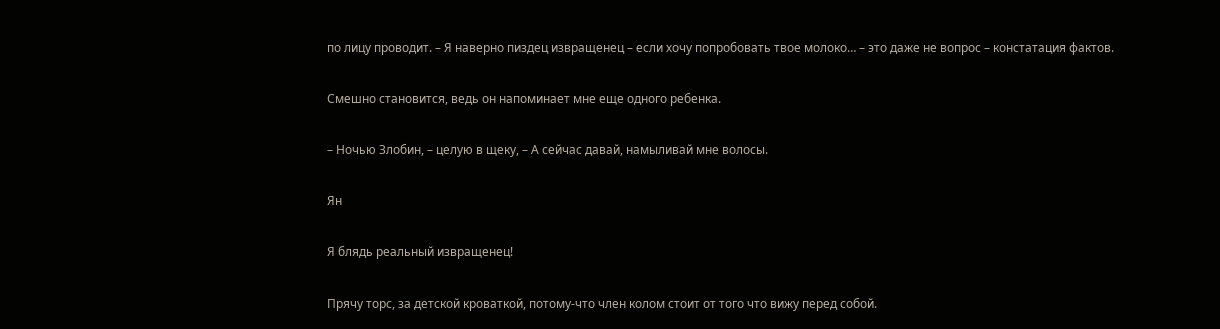по лицу проводит. – Я наверно пиздец извращенец – если хочу попробовать твое молоко… – это даже не вопрос – констатация фактов.

Смешно становится, ведь он напоминает мне еще одного ребенка.

– Ночью Злобин, – целую в щеку, – А сейчас давай, намыливай мне волосы.

Ян

Я блядь реальный извращенец!

Прячу торс, за детской кроваткой, потому-что член колом стоит от того что вижу перед собой.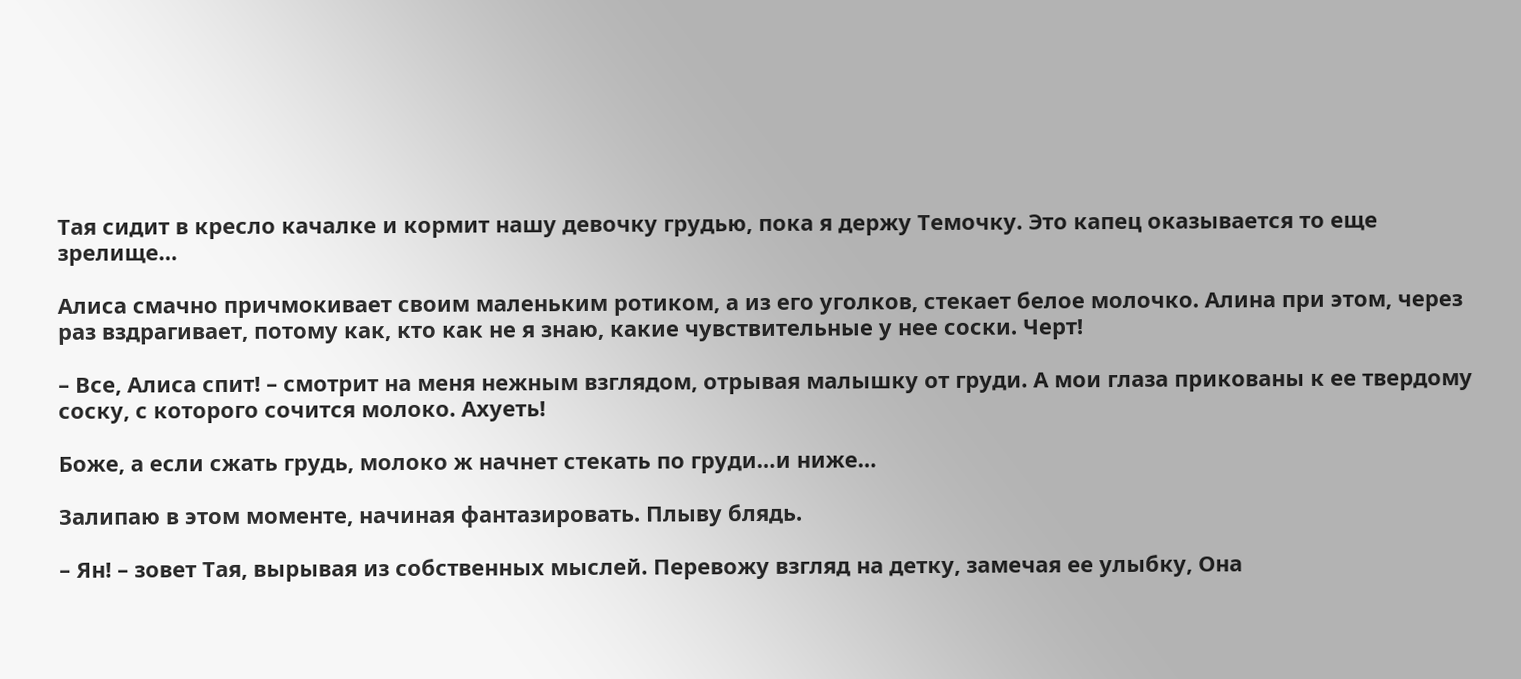Тая сидит в кресло качалке и кормит нашу девочку грудью, пока я держу Темочку. Это капец оказывается то еще зрелище…

Алиса смачно причмокивает своим маленьким ротиком, а из его уголков, стекает белое молочко. Алина при этом, через раз вздрагивает, потому как, кто как не я знаю, какие чувствительные у нее соски. Черт!

– Все, Алиса спит! – смотрит на меня нежным взглядом, отрывая малышку от груди. А мои глаза прикованы к ее твердому соску, с которого сочится молоко. Ахуеть!

Боже, а если сжать грудь, молоко ж начнет стекать по груди…и ниже…

Залипаю в этом моменте, начиная фантазировать. Плыву блядь.

– Ян! – зовет Тая, вырывая из собственных мыслей. Перевожу взгляд на детку, замечая ее улыбку, Она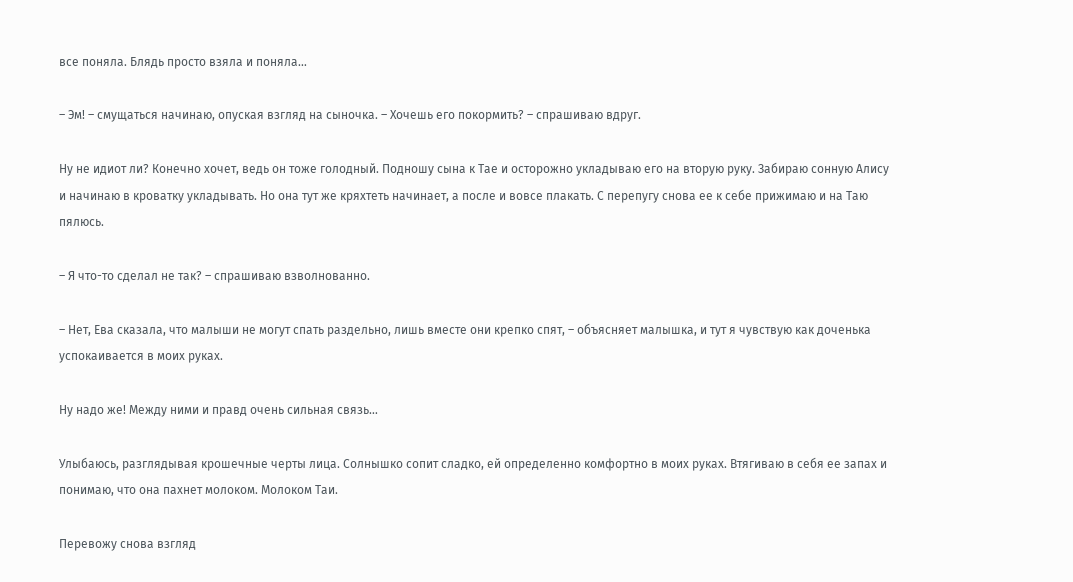все поняла. Блядь просто взяла и поняла…

– Эм! – смущаться начинаю, опуская взгляд на сыночка. – Хочешь его покормить? – спрашиваю вдруг.

Ну не идиот ли? Конечно хочет, ведь он тоже голодный. Подношу сына к Тае и осторожно укладываю его на вторую руку. Забираю сонную Алису и начинаю в кроватку укладывать. Но она тут же кряхтеть начинает, а после и вовсе плакать. С перепугу снова ее к себе прижимаю и на Таю пялюсь.

– Я что-то сделал не так? – спрашиваю взволнованно.

– Нет, Ева сказала, что малыши не могут спать раздельно, лишь вместе они крепко спят, – объясняет малышка, и тут я чувствую как доченька успокаивается в моих руках.

Ну надо же! Между ними и правд очень сильная связь…

Улыбаюсь, разглядывая крошечные черты лица. Солнышко сопит сладко, ей определенно комфортно в моих руках. Втягиваю в себя ее запах и понимаю, что она пахнет молоком. Молоком Таи.

Перевожу снова взгляд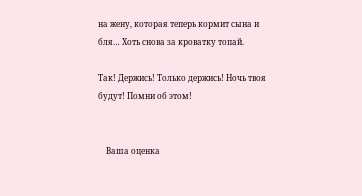на жену, которая теперь кормит сына и бля… Хоть снова за кроватку топай.

Так! Держись! Только держись! Ночь твоя будут! Помни об этом!


    Ваша оценка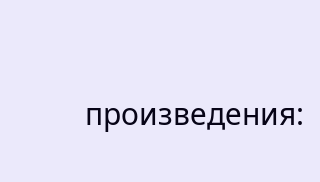произведения: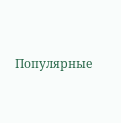Популярные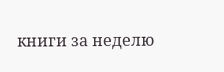книги за неделю